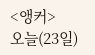<앵커>
오늘(23일)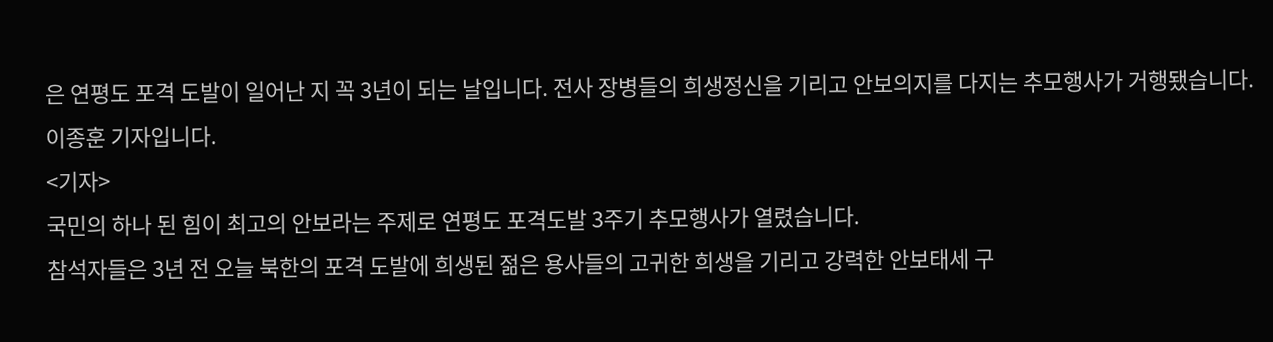은 연평도 포격 도발이 일어난 지 꼭 3년이 되는 날입니다. 전사 장병들의 희생정신을 기리고 안보의지를 다지는 추모행사가 거행됐습니다.
이종훈 기자입니다.
<기자>
국민의 하나 된 힘이 최고의 안보라는 주제로 연평도 포격도발 3주기 추모행사가 열렸습니다.
참석자들은 3년 전 오늘 북한의 포격 도발에 희생된 젊은 용사들의 고귀한 희생을 기리고 강력한 안보태세 구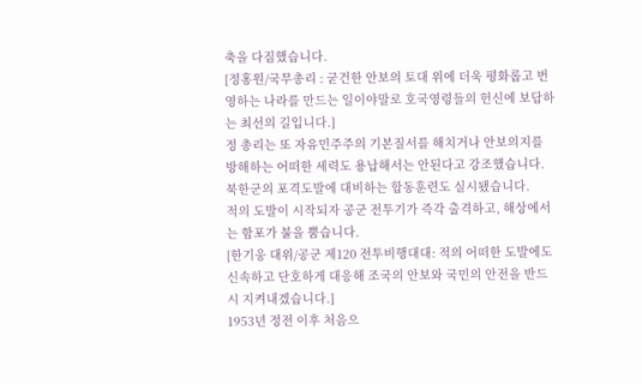축을 다짐했습니다.
[정홍원/국무총리 : 굳건한 안보의 토대 위에 더욱 평화롭고 번영하는 나라를 만드는 일이야말로 호국영령들의 헌신에 보답하는 최선의 길입니다.]
정 총리는 또 자유민주주의 기본질서를 해치거나 안보의지를 방해하는 어떠한 세력도 용납해서는 안된다고 강조했습니다.
북한군의 포격도발에 대비하는 합동훈련도 실시됐습니다.
적의 도발이 시작되자 공군 전투기가 즉각 출격하고, 해상에서는 함포가 불을 뿜습니다.
[한기웅 대위/공군 제120 전투비행대대: 적의 어떠한 도발에도 신속하고 단호하게 대응해 조국의 안보와 국민의 안전을 반드시 지켜내겠습니다.]
1953년 정전 이후 처음으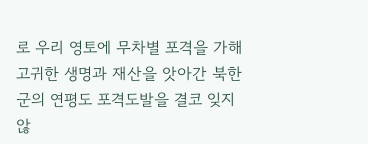로 우리 영토에 무차별 포격을 가해 고귀한 생명과 재산을 앗아간 북한군의 연평도 포격도발을 결코 잊지 않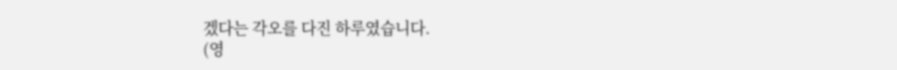겠다는 각오를 다진 하루였습니다.
(영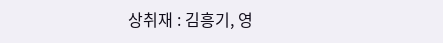상취재 : 김흥기, 영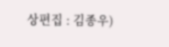상편집 : 김종우)